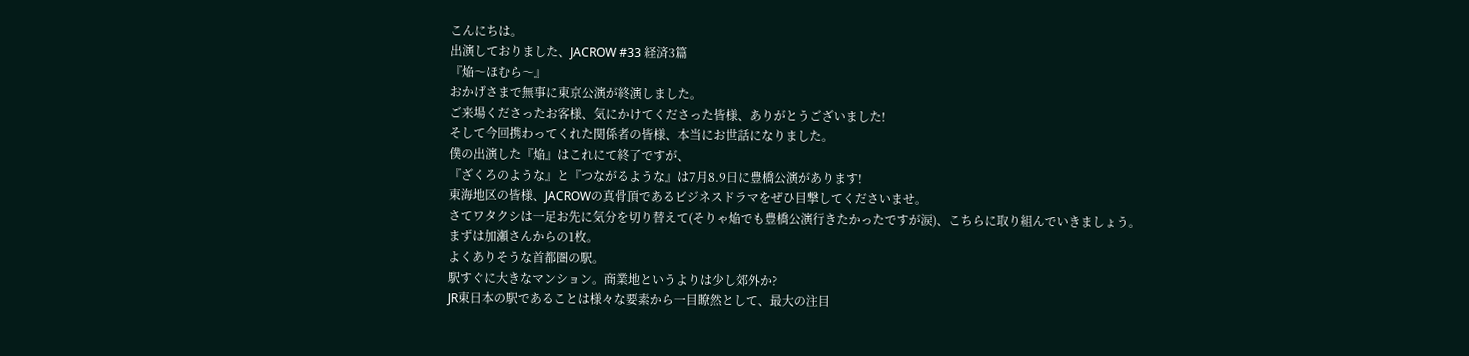こんにちは。
出演しておりました、JACROW #33 経済3篇
『焔〜ほむら〜』
おかげさまで無事に東京公演が終演しました。
ご来場くださったお客様、気にかけてくださった皆様、ありがとうございました!
そして今回携わってくれた関係者の皆様、本当にお世話になりました。
僕の出演した『焔』はこれにて終了ですが、
『ざくろのような』と『つながるような』は7月8.9日に豊橋公演があります!
東海地区の皆様、JACROWの真骨頂であるビジネスドラマをぜひ目撃してくださいませ。
さてワタクシは一足お先に気分を切り替えて(そりゃ焔でも豊橋公演行きたかったですが涙)、こちらに取り組んでいきましょう。
まずは加瀬さんからの1枚。
よくありそうな首都圏の駅。
駅すぐに大きなマンション。商業地というよりは少し郊外か?
JR東日本の駅であることは様々な要素から一目瞭然として、最大の注目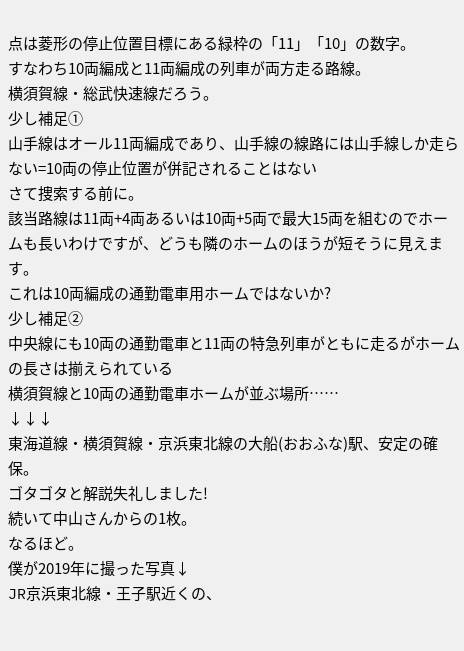点は菱形の停止位置目標にある緑枠の「11」「10」の数字。
すなわち10両編成と11両編成の列車が両方走る路線。
横須賀線・総武快速線だろう。
少し補足①
山手線はオール11両編成であり、山手線の線路には山手線しか走らない=10両の停止位置が併記されることはない
さて捜索する前に。
該当路線は11両+4両あるいは10両+5両で最大15両を組むのでホームも長いわけですが、どうも隣のホームのほうが短そうに見えます。
これは10両編成の通勤電車用ホームではないか?
少し補足②
中央線にも10両の通勤電車と11両の特急列車がともに走るがホームの長さは揃えられている
横須賀線と10両の通勤電車ホームが並ぶ場所……
↓↓↓
東海道線・横須賀線・京浜東北線の大船(おおふな)駅、安定の確保。
ゴタゴタと解説失礼しました!
続いて中山さんからの1枚。
なるほど。
僕が2019年に撮った写真↓
JR京浜東北線・王子駅近くの、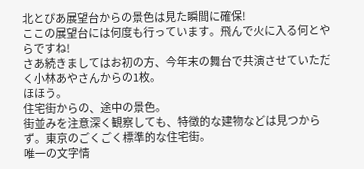北とぴあ展望台からの景色は見た瞬間に確保!
ここの展望台には何度も行っています。飛んで火に入る何とやらですね!
さあ続きましてはお初の方、今年末の舞台で共演させていただく小林あやさんからの1枚。
ほほう。
住宅街からの、途中の景色。
街並みを注意深く観察しても、特徴的な建物などは見つからず。東京のごくごく標準的な住宅街。
唯一の文字情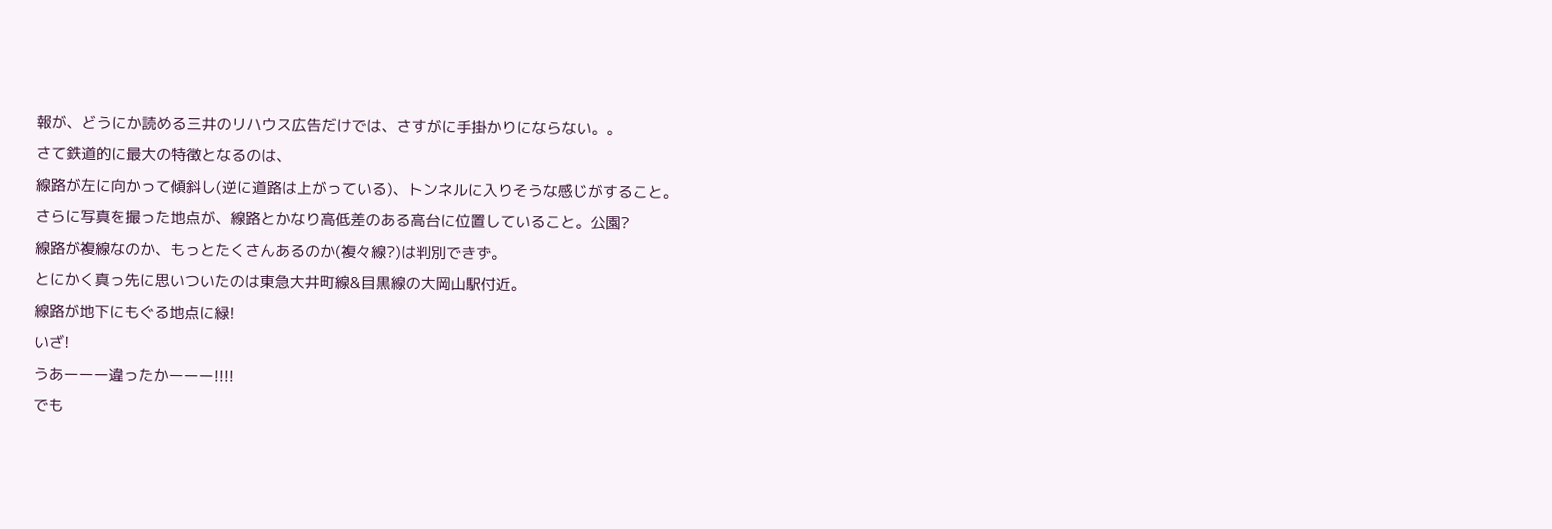報が、どうにか読める三井のリハウス広告だけでは、さすがに手掛かりにならない。。
さて鉄道的に最大の特徴となるのは、
線路が左に向かって傾斜し(逆に道路は上がっている)、トンネルに入りそうな感じがすること。
さらに写真を撮った地点が、線路とかなり高低差のある高台に位置していること。公園?
線路が複線なのか、もっとたくさんあるのか(複々線?)は判別できず。
とにかく真っ先に思いついたのは東急大井町線&目黒線の大岡山駅付近。
線路が地下にもぐる地点に緑!
いざ!
うあーーー違ったかーーー!!!!
でも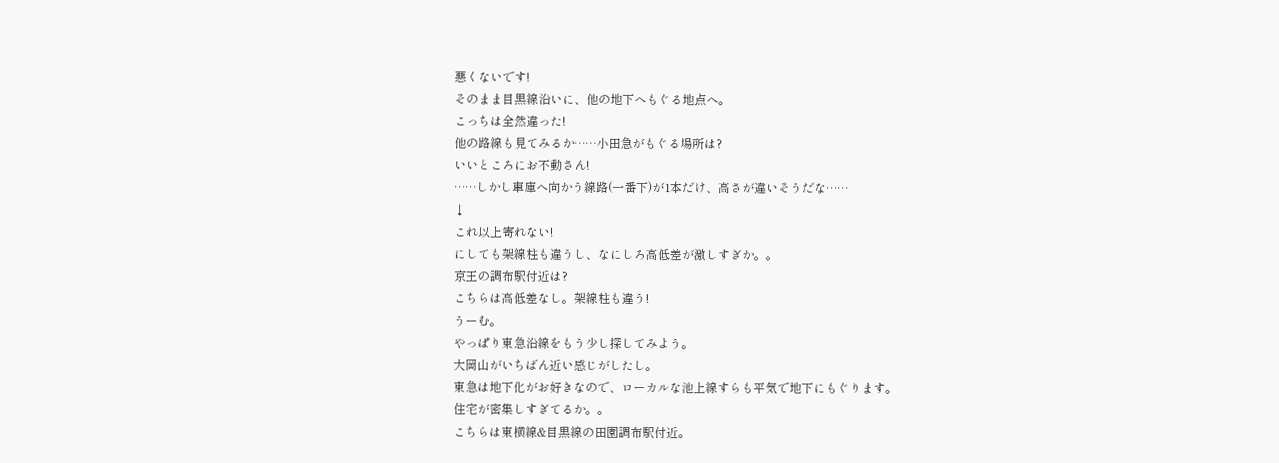悪くないです!
そのまま目黒線沿いに、他の地下へもぐる地点へ。
こっちは全然違った!
他の路線も見てみるか……小田急がもぐる場所は?
いいところにお不動さん!
……しかし車庫へ向かう線路(一番下)が1本だけ、高さが違いそうだな……
↓
これ以上寄れない!
にしても架線柱も違うし、なにしろ高低差が激しすぎか。。
京王の調布駅付近は?
こちらは高低差なし。架線柱も違う!
うーむ。
やっぱり東急沿線をもう少し探してみよう。
大岡山がいちばん近い感じがしたし。
東急は地下化がお好きなので、ローカルな池上線すらも平気で地下にもぐります。
住宅が密集しすぎてるか。。
こちらは東横線&目黒線の田園調布駅付近。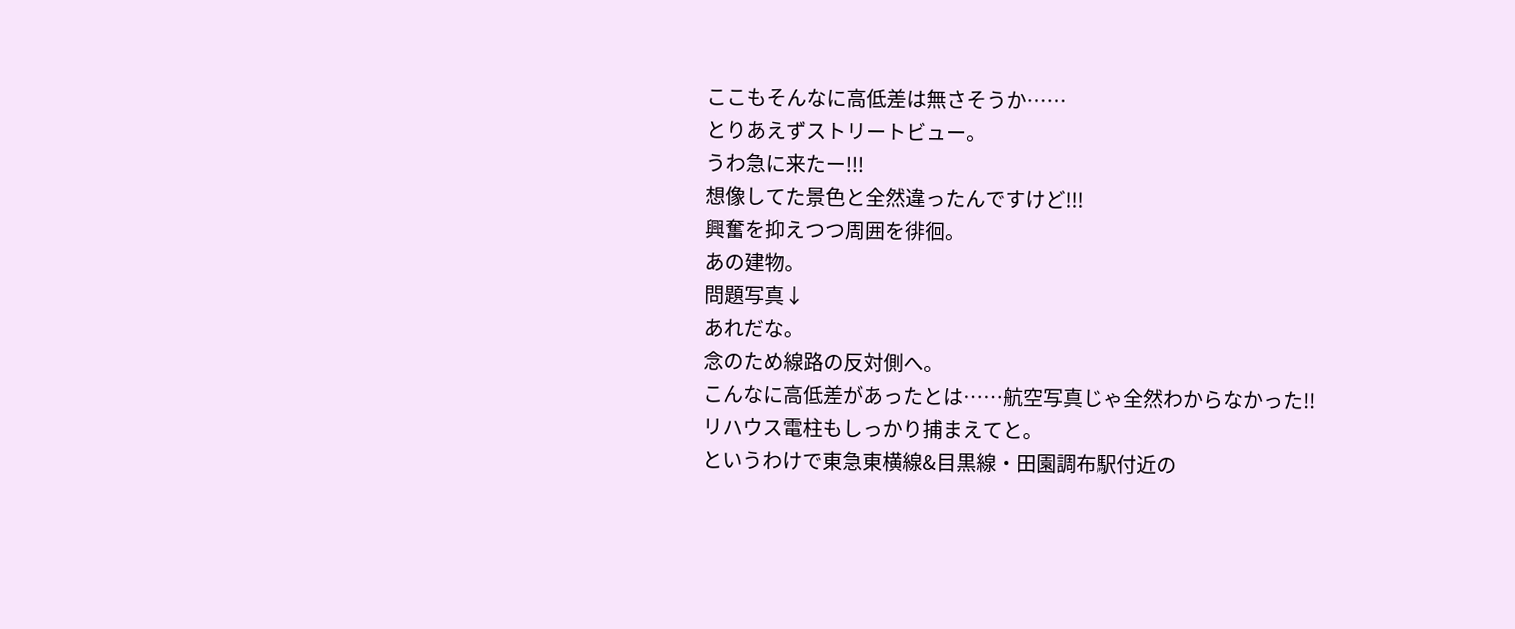ここもそんなに高低差は無さそうか……
とりあえずストリートビュー。
うわ急に来たー!!!
想像してた景色と全然違ったんですけど!!!
興奮を抑えつつ周囲を徘徊。
あの建物。
問題写真↓
あれだな。
念のため線路の反対側へ。
こんなに高低差があったとは……航空写真じゃ全然わからなかった!!
リハウス電柱もしっかり捕まえてと。
というわけで東急東横線&目黒線・田園調布駅付近の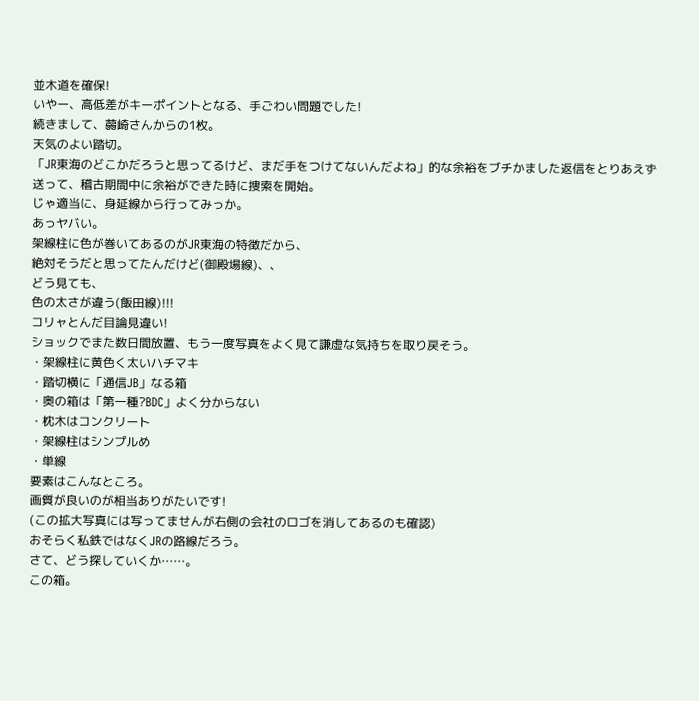並木道を確保!
いやー、高低差がキーポイントとなる、手ごわい問題でした!
続きまして、蒻崎さんからの1枚。
天気のよい踏切。
「JR東海のどこかだろうと思ってるけど、まだ手をつけてないんだよね」的な余裕をブチかました返信をとりあえず送って、稽古期間中に余裕ができた時に捜索を開始。
じゃ適当に、身延線から行ってみっか。
あっヤバい。
架線柱に色が巻いてあるのがJR東海の特徴だから、
絶対そうだと思ってたんだけど(御殿場線)、、
どう見ても、
色の太さが違う(飯田線)!!!
コリャとんだ目論見違い!
ショックでまた数日間放置、もう一度写真をよく見て謙虚な気持ちを取り戻そう。
・架線柱に黄色く太いハチマキ
・踏切横に「通信JB」なる箱
・奥の箱は「第一種?BDC」よく分からない
・枕木はコンクリート
・架線柱はシンプルめ
・単線
要素はこんなところ。
画質が良いのが相当ありがたいです!
(この拡大写真には写ってませんが右側の会社のロゴを消してあるのも確認)
おそらく私鉄ではなくJRの路線だろう。
さて、どう探していくか……。
この箱。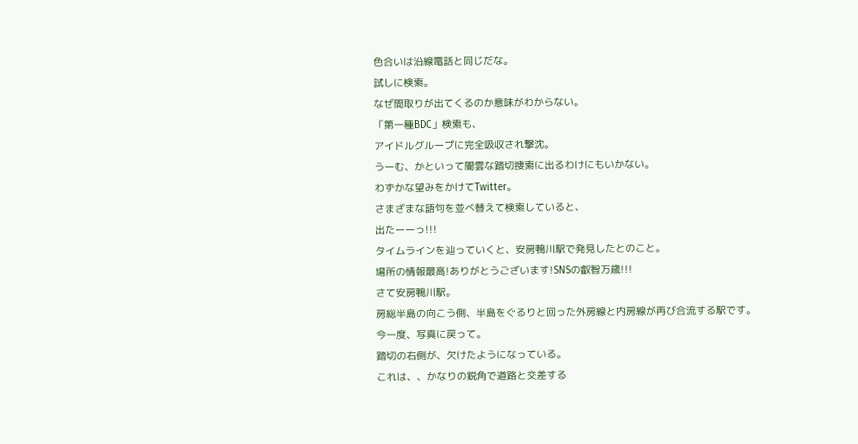色合いは沿線電話と同じだな。
試しに検索。
なぜ間取りが出てくるのか意味がわからない。
「第一種BDC」検索も、
アイドルグループに完全吸収され撃沈。
うーむ、かといって闇雲な踏切捜索に出るわけにもいかない。
わずかな望みをかけてTwitter。
さまざまな語句を並べ替えて検索していると、
出たーーっ!!!
タイムラインを辿っていくと、安房鴨川駅で発見したとのこと。
場所の情報最高!ありがとうございます!SNSの叡智万歳!!!
さて安房鴨川駅。
房総半島の向こう側、半島をぐるりと回った外房線と内房線が再び合流する駅です。
今一度、写真に戻って。
踏切の右側が、欠けたようになっている。
これは、、かなりの鋭角で道路と交差する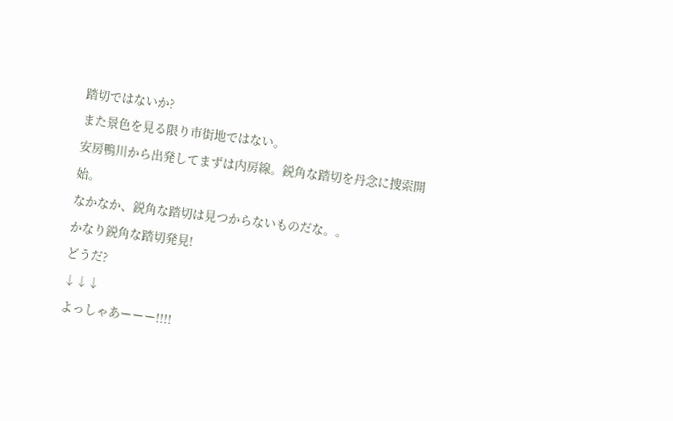踏切ではないか?
また景色を見る限り市街地ではない。
安房鴨川から出発してまずは内房線。鋭角な踏切を丹念に捜索開始。
なかなか、鋭角な踏切は見つからないものだな。。
かなり鋭角な踏切発見!
どうだ?
↓↓↓
よっしゃあーーー!!!!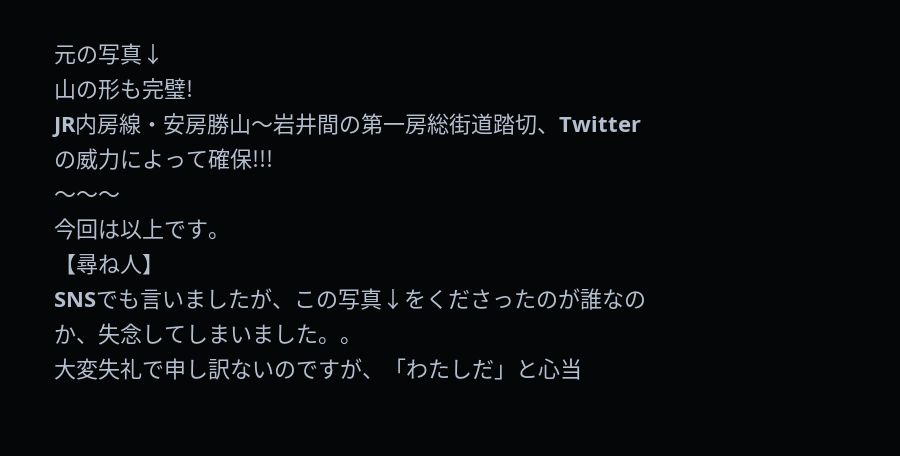元の写真↓
山の形も完璧!
JR内房線・安房勝山〜岩井間の第一房総街道踏切、Twitterの威力によって確保!!!
〜〜〜
今回は以上です。
【尋ね人】
SNSでも言いましたが、この写真↓をくださったのが誰なのか、失念してしまいました。。
大変失礼で申し訳ないのですが、「わたしだ」と心当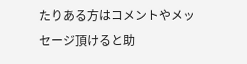たりある方はコメントやメッセージ頂けると助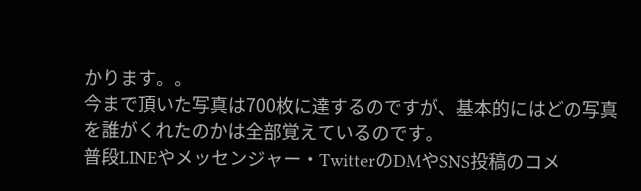かります。。
今まで頂いた写真は700枚に達するのですが、基本的にはどの写真を誰がくれたのかは全部覚えているのです。
普段LINEやメッセンジャー・TwitterのDMやSNS投稿のコメ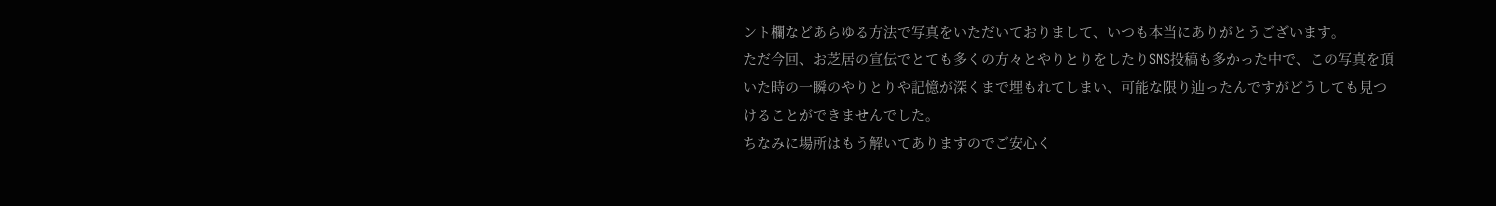ント欄などあらゆる方法で写真をいただいておりまして、いつも本当にありがとうございます。
ただ今回、お芝居の宣伝でとても多くの方々とやりとりをしたりSNS投稿も多かった中で、この写真を頂いた時の一瞬のやりとりや記憶が深くまで埋もれてしまい、可能な限り辿ったんですがどうしても見つけることができませんでした。
ちなみに場所はもう解いてありますのでご安心く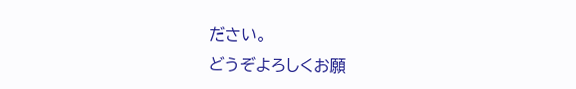ださい。
どうぞよろしくお願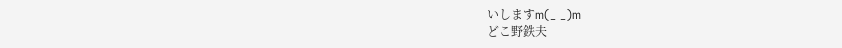いしますm(_ _)m
どこ野鉄夫